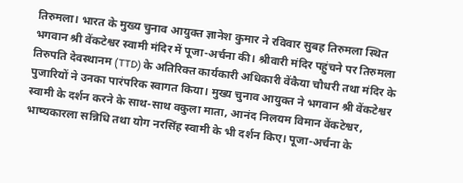तिरुमला। भारत के मुख्य चुनाव आयुक्त ज्ञानेश कुमार ने रविवार सुबह तिरुमला स्थित भगवान श्री वेंकटेश्वर स्वामी मंदिर में पूजा-अर्चना की। श्रीवारी मंदिर पहुंचने पर तिरुमला तिरुपति देवस्थानम (TTD) के अतिरिक्त कार्यकारी अधिकारी वेंकैया चौधरी तथा मंदिर के पुजारियों ने उनका पारंपरिक स्वागत किया। मुख्य चुनाव आयुक्त ने भगवान श्री वेंकटेश्वर स्वामी के दर्शन करने के साथ-साथ वकुला माता, आनंद निलयम विमान वेंकटेश्वर, भाष्यकारला सन्निधि तथा योग नरसिंह स्वामी के भी दर्शन किए। पूजा-अर्चना के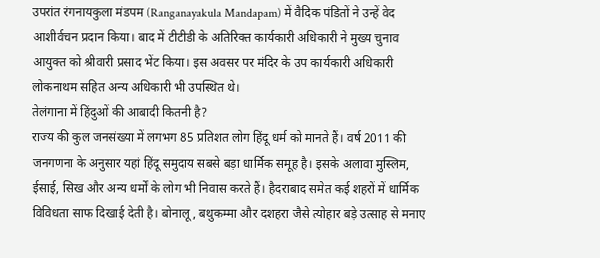उपरांत रंगनायकुला मंडपम (Ranganayakula Mandapam) में वैदिक पंडितों ने उन्हें वेद आशीर्वचन प्रदान किया। बाद में टीटीडी के अतिरिक्त कार्यकारी अधिकारी ने मुख्य चुनाव आयुक्त को श्रीवारी प्रसाद भेंट किया। इस अवसर पर मंदिर के उप कार्यकारी अधिकारी लोकनाथम सहित अन्य अधिकारी भी उपस्थित थे।
तेलंगाना में हिंदुओं की आबादी कितनी है?
राज्य की कुल जनसंख्या में लगभग 85 प्रतिशत लोग हिंदू धर्म को मानते हैं। वर्ष 2011 की जनगणना के अनुसार यहां हिंदू समुदाय सबसे बड़ा धार्मिक समूह है। इसके अलावा मुस्लिम, ईसाई, सिख और अन्य धर्मों के लोग भी निवास करते हैं। हैदराबाद समेत कई शहरों में धार्मिक विविधता साफ दिखाई देती है। बोनालू, बथुकम्मा और दशहरा जैसे त्योहार बड़े उत्साह से मनाए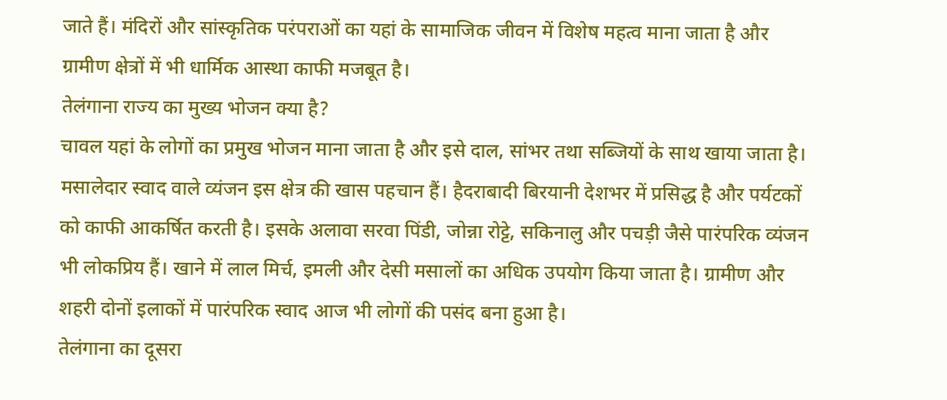जाते हैं। मंदिरों और सांस्कृतिक परंपराओं का यहां के सामाजिक जीवन में विशेष महत्व माना जाता है और ग्रामीण क्षेत्रों में भी धार्मिक आस्था काफी मजबूत है।
तेलंगाना राज्य का मुख्य भोजन क्या है?
चावल यहां के लोगों का प्रमुख भोजन माना जाता है और इसे दाल, सांभर तथा सब्जियों के साथ खाया जाता है। मसालेदार स्वाद वाले व्यंजन इस क्षेत्र की खास पहचान हैं। हैदराबादी बिरयानी देशभर में प्रसिद्ध है और पर्यटकों को काफी आकर्षित करती है। इसके अलावा सरवा पिंडी, जोन्ना रोट्टे, सकिनालु और पचड़ी जैसे पारंपरिक व्यंजन भी लोकप्रिय हैं। खाने में लाल मिर्च, इमली और देसी मसालों का अधिक उपयोग किया जाता है। ग्रामीण और शहरी दोनों इलाकों में पारंपरिक स्वाद आज भी लोगों की पसंद बना हुआ है।
तेलंगाना का दूसरा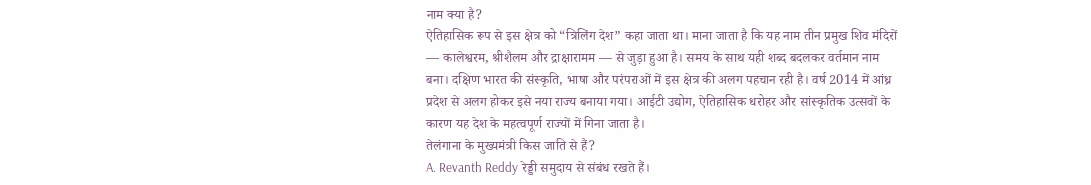नाम क्या है?
ऐतिहासिक रूप से इस क्षेत्र को “त्रिलिंग देश” कहा जाता था। माना जाता है कि यह नाम तीन प्रमुख शिव मंदिरों — कालेश्वरम, श्रीशैलम और द्राक्षारामम — से जुड़ा हुआ है। समय के साथ यही शब्द बदलकर वर्तमान नाम बना। दक्षिण भारत की संस्कृति, भाषा और परंपराओं में इस क्षेत्र की अलग पहचान रही है। वर्ष 2014 में आंध्र प्रदेश से अलग होकर इसे नया राज्य बनाया गया। आईटी उद्योग, ऐतिहासिक धरोहर और सांस्कृतिक उत्सवों के कारण यह देश के महत्वपूर्ण राज्यों में गिना जाता है।
तेलंगाना के मुख्यमंत्री किस जाति से हैं?
A. Revanth Reddy रेड्डी समुदाय से संबंध रखते हैं।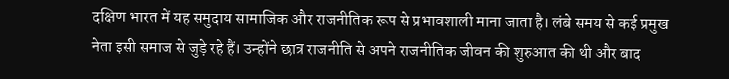दक्षिण भारत में यह समुदाय सामाजिक और राजनीतिक रूप से प्रभावशाली माना जाता है। लंबे समय से कई प्रमुख नेता इसी समाज से जुड़े रहे हैं। उन्होंने छात्र राजनीति से अपने राजनीतिक जीवन की शुरुआत की थी और बाद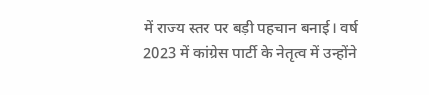में राज्य स्तर पर बड़ी पहचान बनाई। वर्ष 2023 में कांग्रेस पार्टी के नेतृत्व में उन्होंने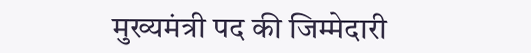मुख्यमंत्री पद की जिम्मेदारी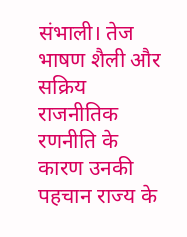संभाली। तेज भाषण शैली और सक्रिय राजनीतिक रणनीति के कारण उनकी पहचान राज्य के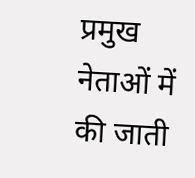प्रमुख नेताओं में की जाती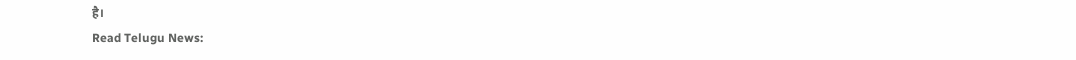है।
Read Telugu News: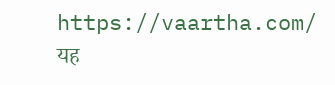https://vaartha.com/
यह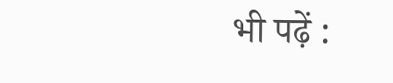भी पढ़ें :